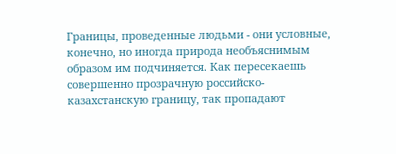Границы, проведенные людьми - они условные, конечно, но иногда природа необъяснимым образом им подчиняется. Как пересекаешь совершенно прозрачную российско-казахстанскую границу, так пропадают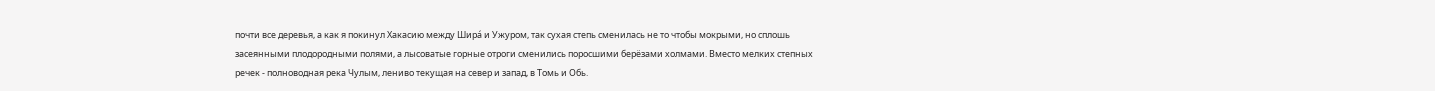почти все деревья, а как я покинул Хакасию между Шира́ и Ужуром, так сухая степь сменилась не то чтобы мокрыми, но сплошь засеянными плодородными полями, а лысоватые горные отроги сменились поросшими берёзами холмами. Вместо мелких степных речек - полноводная река Чулым, лениво текущая на север и запад, в Томь и Обь.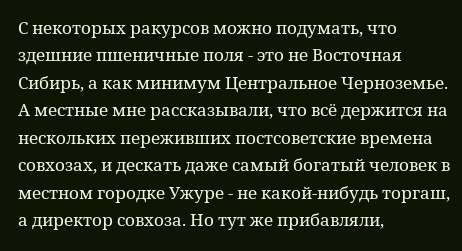С некоторых ракурсов можно подумать, что здешние пшеничные поля - это не Восточная Сибирь, а как минимум Центральное Черноземье. А местные мне рассказывали, что всё держится на нескольких переживших постсоветские времена совхозах, и дескать даже самый богатый человек в местном городке Ужуре - не какой-нибудь торгаш, а директор совхоза. Но тут же прибавляли,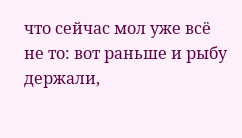что сейчас мол уже всё не то: вот раньше и рыбу держали,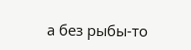а без рыбы-то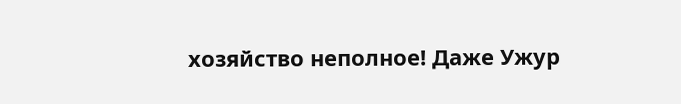хозяйство неполное! Даже Ужур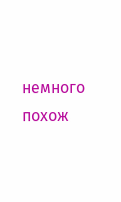немного похож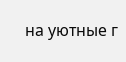на уютные г